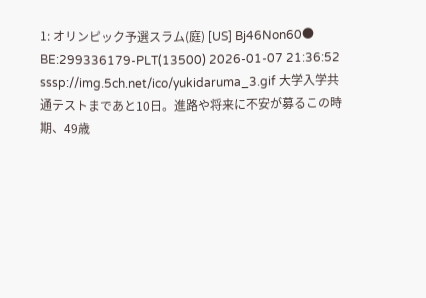1: オリンピック予選スラム(庭) [US] Bj46Non60● BE:299336179-PLT(13500) 2026-01-07 21:36:52 sssp://img.5ch.net/ico/yukidaruma_3.gif 大学入学共通テストまであと10日。進路や将来に不安が募るこの時期、49歳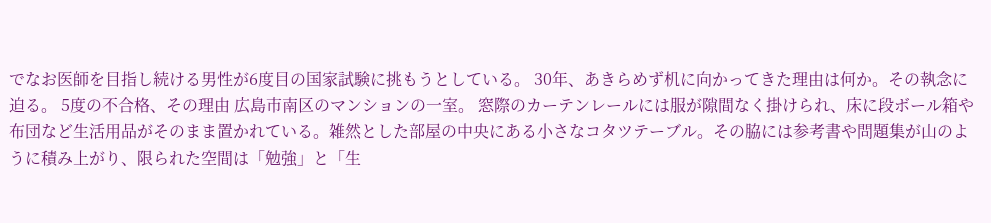でなお医師を目指し続ける男性が6度目の国家試験に挑もうとしている。 30年、あきらめず机に向かってきた理由は何か。その執念に迫る。 5度の不合格、その理由 広島市南区のマンションの一室。 窓際のカーテンレールには服が隙間なく掛けられ、床に段ボール箱や布団など生活用品がそのまま置かれている。雑然とした部屋の中央にある小さなコタツテーブル。その脇には参考書や問題集が山のように積み上がり、限られた空間は「勉強」と「生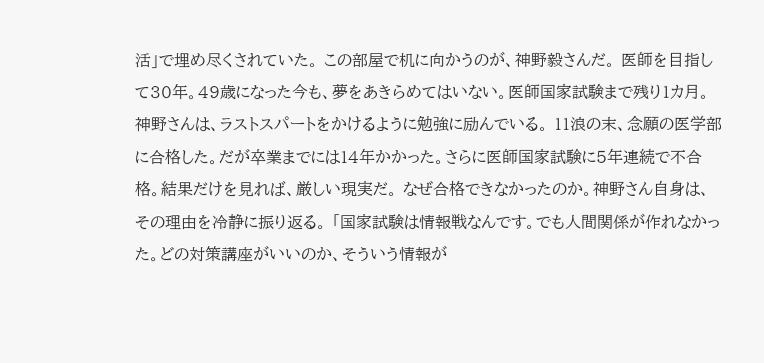活」で埋め尽くされていた。 この部屋で机に向かうのが、神野毅さんだ。 医師を目指して30年。49歳になった今も、夢をあきらめてはいない。医師国家試験まで残り1カ月。神野さんは、ラストスパートをかけるように勉強に励んでいる。 11浪の末、念願の医学部に合格した。だが卒業までには14年かかった。さらに医師国家試験に5年連続で不合格。結果だけを見れば、厳しい現実だ。 なぜ合格できなかったのか。神野さん自身は、その理由を冷静に振り返る。 「国家試験は情報戦なんです。でも人間関係が作れなかった。どの対策講座がいいのか、そういう情報が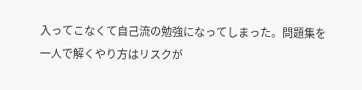入ってこなくて自己流の勉強になってしまった。問題集を一人で解くやり方はリスクが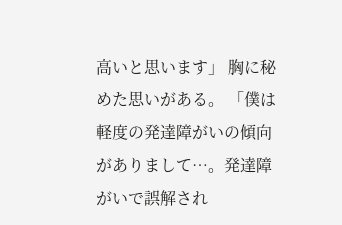高いと思います」 胸に秘めた思いがある。 「僕は軽度の発達障がいの傾向がありまして…。発達障がいで誤解され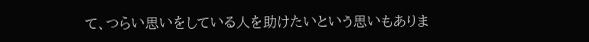て、つらい思いをしている人を助けたいという思いもありま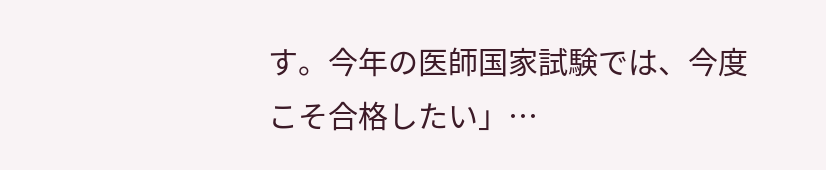す。今年の医師国家試験では、今度こそ合格したい」…